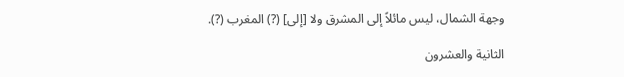وجهة الشمال، ليس مائلاً إلى المشرق ولا [إلى] (?) المغرب (?).

الثانية والعشرون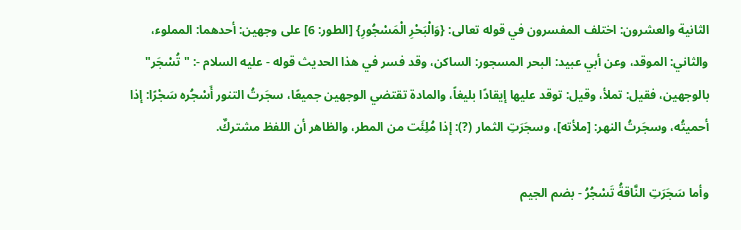الثانية والعشرون: اختلف المفسرون في قوله تعالى: {وَالْبَحْرِ الْمَسْجُورِ} [الطور: 6] على وجهين: أحدهما: المملوء، والثاني: الموقد، وعن أبي عبيد: البحر المسجور: الساكن، وقد فسر في هذا الحديث قوله - عليه السلام -: "تُسْجَر" بالوجهين، فقيل: تملأ، وقيل: توقد عليها إيقادًا بليغاً، والمادة تقتضي الوجهين جميعًا، سجَرتُ التنور أَسْجُره سَجْرًا: إذا أحميتُه، وسجَرتُ النهر: [ملأته]، وسجَرَتِ الثمار (?): إذا مُلِئَت من المطر، والظاهر أن اللفظ مشتركٌ.

وأما سَجَرَتِ النَّاقةُ تَسْجُرُ - بضم الجيم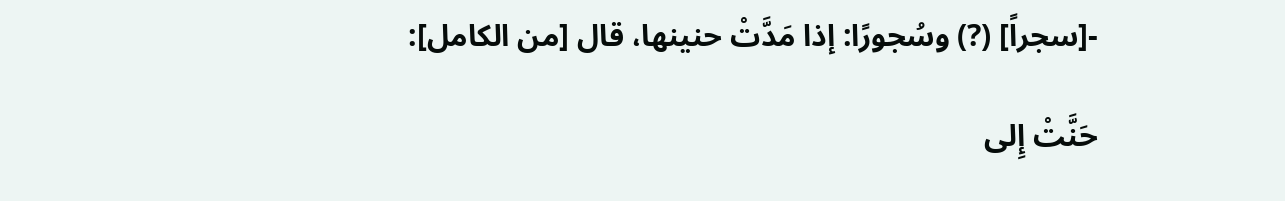-[سجراً] (?) وسُجورًا: إذا مَدَّتْ حنينها، قال [من الكامل]:

حَنَّتْ إِلى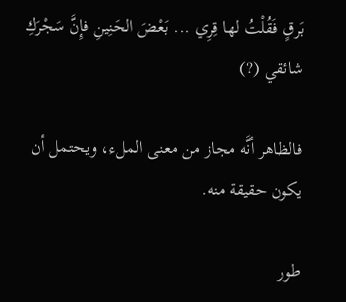بَرقٍ فَقُلْتُ لها قِرِي ... بَعْضَ الحَنِينِ فإِنَّ سَجْرَكِ شائقي (?)

فالظاهر أنَّه مجاز من معنى الملء، ويحتمل أن يكون حقيقة منه.

طور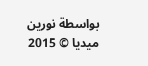بواسطة نورين ميديا © 2015